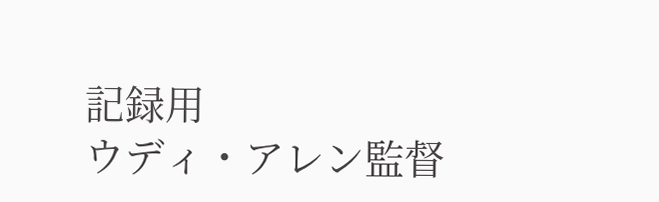記録用
ウディ・アレン監督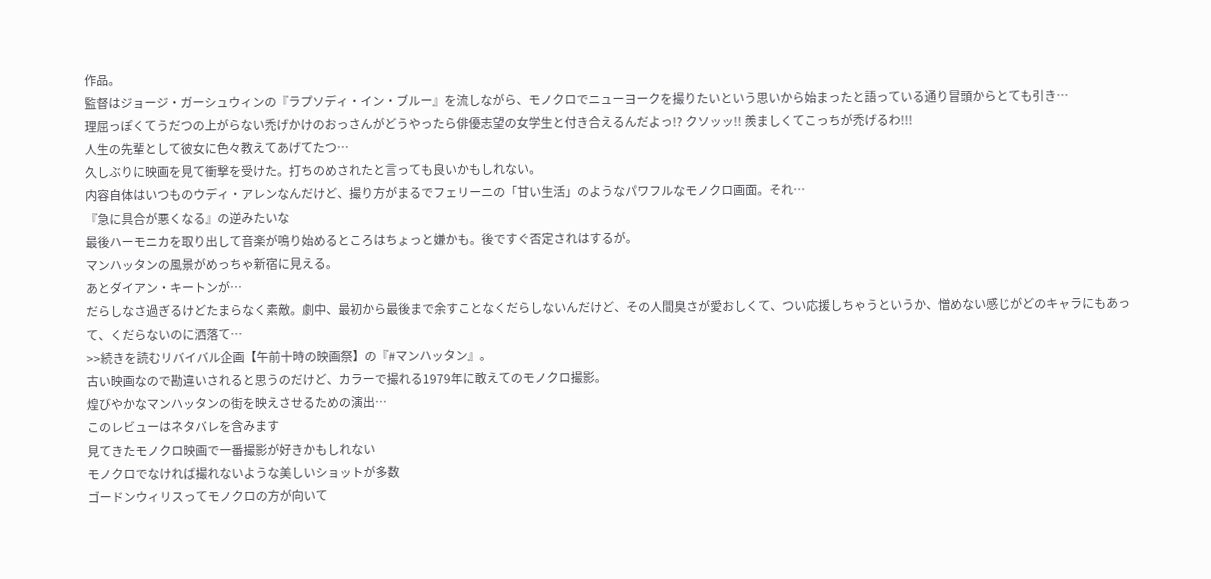作品。
監督はジョージ・ガーシュウィンの『ラプソディ・イン・ブルー』を流しながら、モノクロでニューヨークを撮りたいという思いから始まったと語っている通り冒頭からとても引き…
理屈っぽくてうだつの上がらない禿げかけのおっさんがどうやったら俳優志望の女学生と付き合えるんだよっ!? クソッッ!! 羨ましくてこっちが禿げるわ!!!
人生の先輩として彼女に色々教えてあげてたつ…
久しぶりに映画を見て衝撃を受けた。打ちのめされたと言っても良いかもしれない。
内容自体はいつものウディ・アレンなんだけど、撮り方がまるでフェリーニの「甘い生活」のようなパワフルなモノクロ画面。それ…
『急に具合が悪くなる』の逆みたいな
最後ハーモニカを取り出して音楽が鳴り始めるところはちょっと嫌かも。後ですぐ否定されはするが。
マンハッタンの風景がめっちゃ新宿に見える。
あとダイアン・キートンが…
だらしなさ過ぎるけどたまらなく素敵。劇中、最初から最後まで余すことなくだらしないんだけど、その人間臭さが愛おしくて、つい応援しちゃうというか、憎めない感じがどのキャラにもあって、くだらないのに洒落て…
>>続きを読むリバイバル企画【午前十時の映画祭】の『#マンハッタン』。
古い映画なので勘違いされると思うのだけど、カラーで撮れる1979年に敢えてのモノクロ撮影。
煌びやかなマンハッタンの街を映えさせるための演出…
このレビューはネタバレを含みます
見てきたモノクロ映画で一番撮影が好きかもしれない
モノクロでなければ撮れないような美しいショットが多数
ゴードンウィリスってモノクロの方が向いて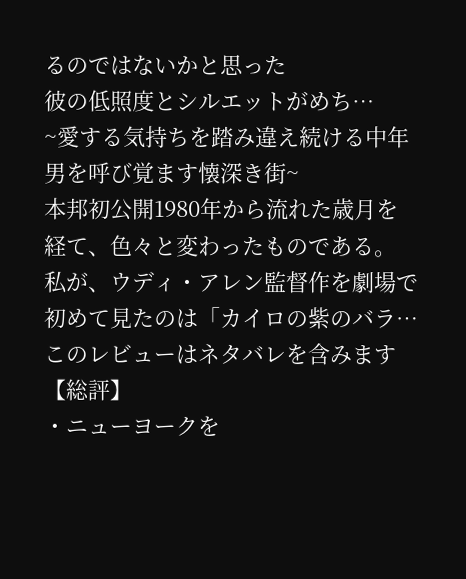るのではないかと思った
彼の低照度とシルエットがめち…
~愛する気持ちを踏み違え続ける中年男を呼び覚ます懐深き街~
本邦初公開1980年から流れた歳月を経て、色々と変わったものである。
私が、ウディ・アレン監督作を劇場で初めて見たのは「カイロの紫のバラ…
このレビューはネタバレを含みます
【総評】
・ニューヨークを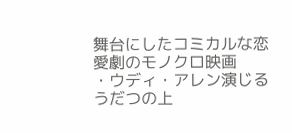舞台にしたコミカルな恋愛劇のモノクロ映画
・ウディ・アレン演じるうだつの上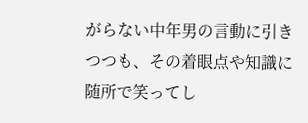がらない中年男の言動に引きつつも、その着眼点や知識に随所で笑ってし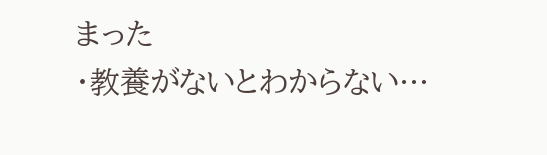まった
・教養がないとわからない…